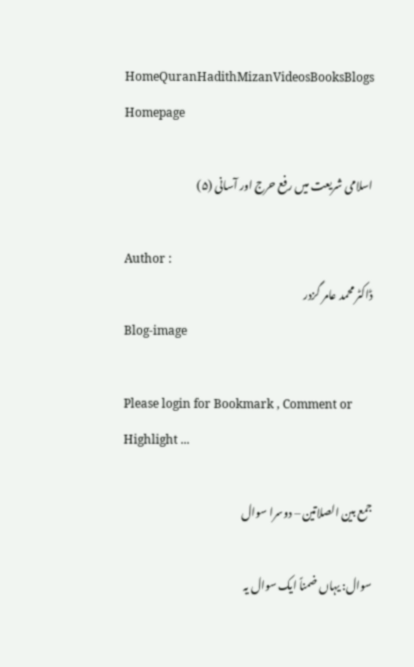HomeQuranHadithMizanVideosBooksBlogs
Homepage

اسلامی شریعت میں رفع حرج اور آسانی (۵)

Author :
ڈاکٹر محمد عامر گزدر
Blog-image

Please login for Bookmark , Comment or Highlight ...

جمع بین الصلاتین – دوسرا سوال

سوال: یہاں ضمناً ایک سوال یہ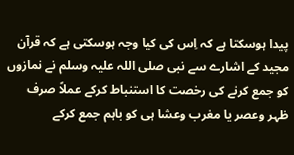پیدا ہوسکتا ہے کہ اِس کی کیا وجہ ہوسکتی ہے کہ قرآن مجید کے اشارے سے نبی صلی اللہ علیہ وسلم نے نمازوں کو جمع کرنے کی رخصت کا استنباط کرکے عملاً صرف ظہر وعصر یا مغرب وعشا ہی کو باہم جمع کرکے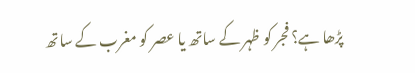پڑھا ہے؟ فجر کو ظہر کے ساتھ یا عصر کو مغرب کے ساتھ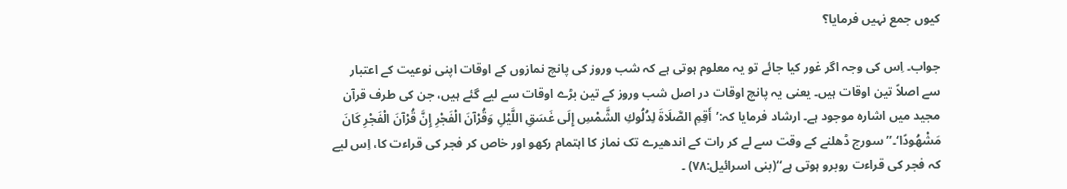کیوں جمع نہیں فرمایا؟

جواب۔ اِس کی وجہ اگر غور کیا جائے تو یہ معلوم ہوتی ہے کہ شب وروز کی پانچ نمازوں کے اوقات اپنی نوعیت کے اعتبار سے اصلاً تین اوقات ہیں۔ یعنی یہ پانچ اوقات در اصل شب وروز کے تین بڑے اوقات سے لیے گئے ہیں، جن کی طرف قرآن مجید میں اشارہ موجود ہے۔ ارشاد فرمایا کہ:’أَقِمِ الصَّلَاةَ لِدُلُوكِ الشَّمْسِ إِلَى غَسَقِ اللَّيْلِ وَقُرْآنَ الْفَجْرِ إِنَّ قُرْآنَ الْفَجْرِ كَانَ مَشْهُودًا‘۔’’سورج ڈھلنے کے وقت سے لے کر رات کے اندھیرے تک نماز کا اہتمام رکھو اور خاص کر فجر کی قراءت کا، اِس لیے کہ فجر کی قراءت روبرو ہوتی ہے‘‘(بنی اسرائیل:۷۸) ۔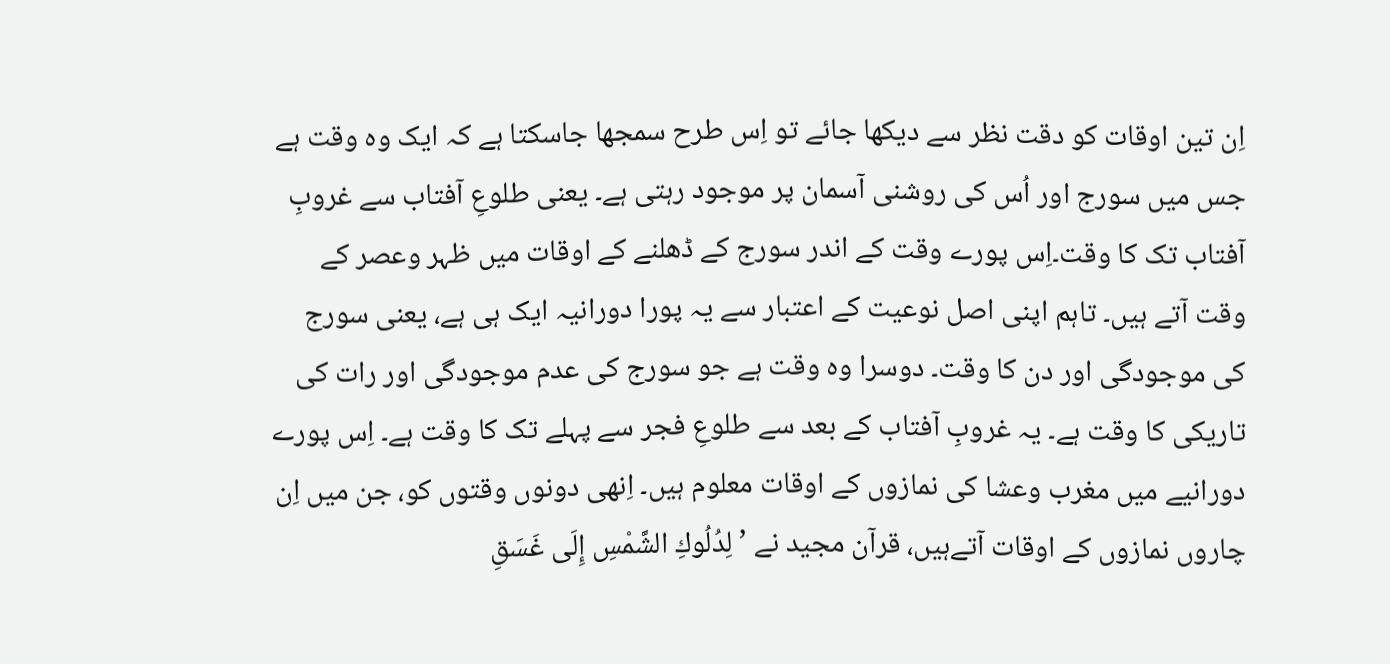اِن تین اوقات کو دقت نظر سے دیکھا جائے تو اِس طرح سمجھا جاسکتا ہے کہ ایک وہ وقت ہے جس میں سورج اور اُس کی روشنی آسمان پر موجود رہتی ہے۔ یعنی طلوعِ آفتاب سے غروبِ آفتاب تک کا وقت۔اِس پورے وقت کے اندر سورج کے ڈھلنے کے اوقات میں ظہر وعصر کے وقت آتے ہیں۔ تاہم اپنی اصل نوعیت کے اعتبار سے یہ پورا دورانیہ ایک ہی ہے، یعنی سورج کی موجودگی اور دن کا وقت۔ دوسرا وہ وقت ہے جو سورج کی عدم موجودگی اور رات کی تاریکی کا وقت ہے۔ یہ غروبِ آفتاب کے بعد سے طلوعِ فجر سے پہلے تک کا وقت ہے۔ اِس پورے دورانیے میں مغرب وعشا کی نمازوں کے اوقات معلوم ہیں۔ اِنھی دونوں وقتوں کو، جن میں اِن چاروں نمازوں کے اوقات آتےہیں، قرآن مجید نے ’لِدُلُوكِ الشَّمْسِ إِلَى غَسَقِ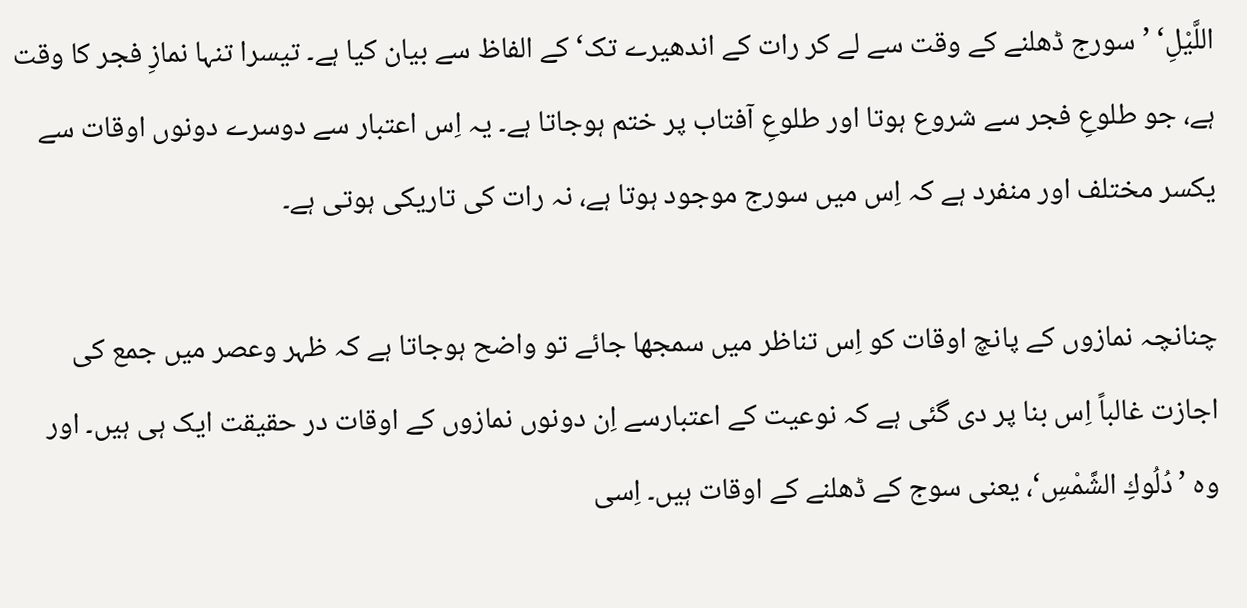اللَّيْلِ‘ ’سورج ڈھلنے کے وقت سے لے کر رات کے اندھیرے تک‘ کے الفاظ سے بیان کیا ہے۔ تیسرا تنہا نمازِ فجر کا وقت ہے، جو طلوعِ فجر سے شروع ہوتا اور طلوعِ آفتاب پر ختم ہوجاتا ہے۔ یہ اِس اعتبار سے دوسرے دونوں اوقات سے یکسر مختلف اور منفرد ہے کہ اِس میں سورج موجود ہوتا ہے، نہ رات کی تاریکی ہوتی ہے۔

چنانچہ نمازوں کے پانچ اوقات کو اِس تناظر میں سمجھا جائے تو واضح ہوجاتا ہے کہ ظہر وعصر میں جمع کی اجازت غالباً اِس بنا پر دی گئی ہے کہ نوعیت کے اعتبارسے اِن دونوں نمازوں کے اوقات در حقیقت ایک ہی ہیں۔ اور وہ ’دُلُوكِ الشَّمْسِ‘، یعنی سوج کے ڈھلنے کے اوقات ہیں۔ اِسی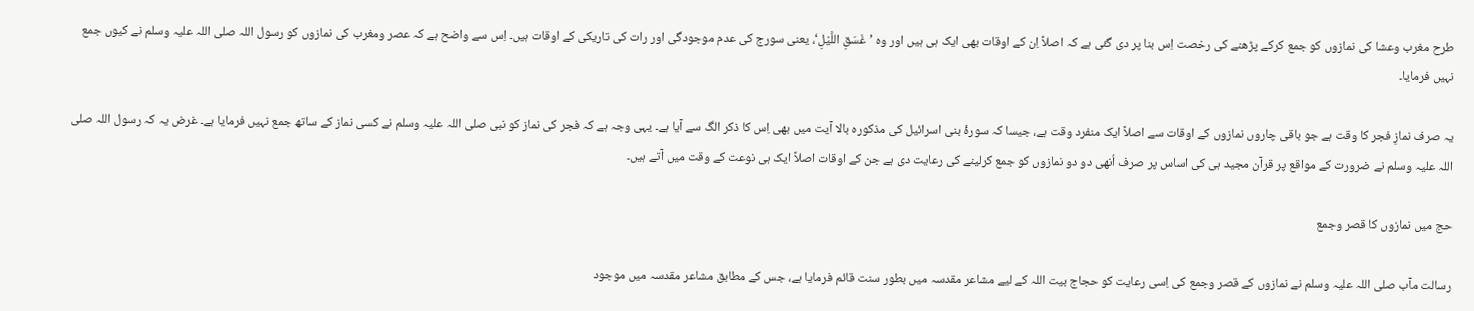طرح مغرب وعشا کی نمازوں کو جمع کرکے پڑھنے کی رخصت اِس بنا پر دی گئی ہے کہ اصلاً اِن کے اوقات بھی ایک ہی ہیں اور وہ ’غَسَقِ اللَّيْلِ‘، یعنی سورج کی عدم موجودگی اور رات کی تاریکی کے اوقات ہیں۔ اِس سے واضح ہے کہ عصر ومغرب کی نمازوں کو رسول اللہ صلی اللہ علیہ وسلم نے کیوں جمع نہیں فرمایا۔

یہ صرف نمازِ فجر کا وقت ہے جو باقی چاروں نمازوں کے اوقات سے اصلاً ایک منفرد وقت ہے، جیسا کہ سورۂ بنی اسرائیل کی مذکورہ بالا آیت میں بھی اِس کا ذکر الگ سے آیا ہے۔ یہی وجہ ہے کہ فجر کی نماز کو نبی صلی اللہ علیہ وسلم نے کسی نماز کے ساتھ جمع نہیں فرمایا ہے۔ غرض یہ کہ رسول اللہ صلی اللہ علیہ وسلم نے ضرورت کے مواقع پر قرآن مجید ہی کی اساس پر صرف اُنھی دو دو نمازوں کو جمع کرلینے کی رعایت دی ہے جن کے اوقات اصلاً ایک ہی نوعت کے وقت میں آتے ہیں۔

حج میں نمازوں کا قصر وجمع

رسالت مآب صلی اللہ علیہ وسلم نے نمازوں کے قصر وجمع کی اِسی رعایت کو حجاج بیت اللہ کے لیے مشاعر مقدسہ میں بطور سنت قائم فرمایا ہے، جس کے مطابق مشاعر مقدسہ میں موجود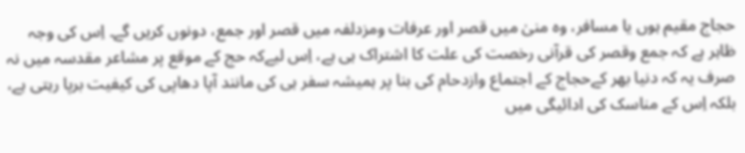حجاج مقیم ہوں یا مسافر، وہ منیٰ میں قصر اور عرفات ومزدلفہ میں قصر اور جمع، دونوں کریں گے۔ اِس کی وجہ ظاہر ہے کہ جمع وقصر کی قرآنی رخصت کی علت کا اشتراک ہی ہے، اِس لیےکہ حج کے موقع پر مشاعر مقدسہ میں نہ صرف یہ کہ دنیا بھر کےحجاج کے اجتماع وازدحام کی بنا پر ہمیشہ سفر ہی کی مانند آپا دھاپی کی کیفیت برپا رہتی ہے، بلکہ اِس کے مناسک کی ادائیگی میں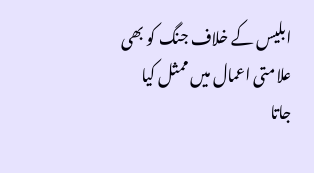ابلیس کے خلاف جنگ کو بھی علامتی اعمال میں ممثل کیا جاتا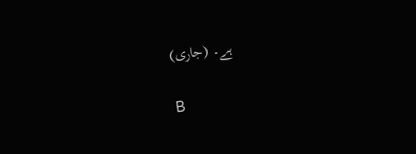ہے۔ (جاری)

B